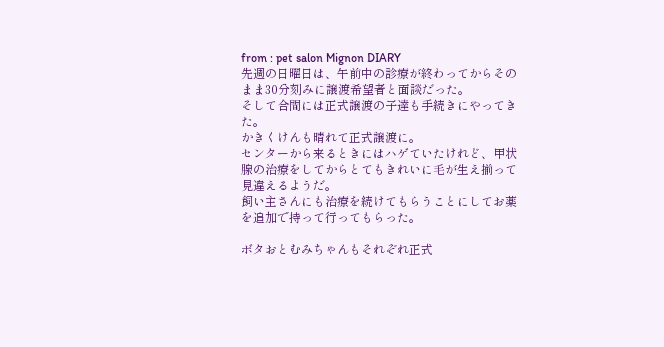from : pet salon Mignon DIARY
先週の日曜日は、午前中の診療が終わってからそのまま30分刻みに譲渡希望者と面談だった。
そして合間には正式譲渡の子達も手続きにやってきた。
かきくけんも晴れて正式譲渡に。
センターから来るときにはハゲていたけれど、甲状腺の治療をしてからとてもきれいに毛が生え揃って見違えるようだ。
飼い主さんにも治療を続けてもらうことにしてお薬を追加で持って行ってもらった。

ボタおとむみちゃんもそれぞれ正式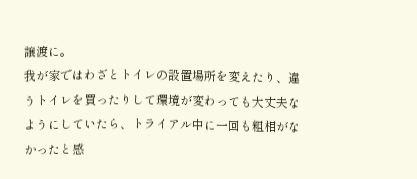譲渡に。
我が家ではわざとトイレの設置場所を変えたり、違うトイレを買ったりして環境が変わっても大丈夫なようにしていたら、トライアル中に一回も粗相がなかったと感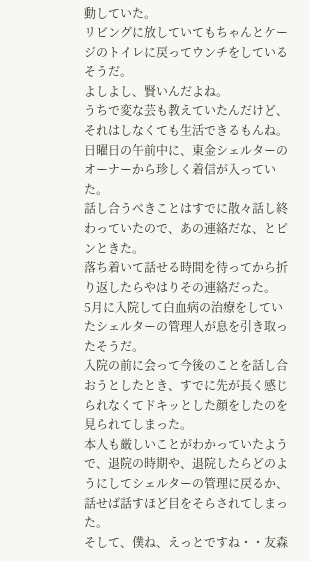動していた。
リビングに放していてもちゃんとケージのトイレに戻ってウンチをしているそうだ。
よしよし、賢いんだよね。
うちで変な芸も教えていたんだけど、それはしなくても生活できるもんね。
日曜日の午前中に、東金シェルターのオーナーから珍しく着信が入っていた。
話し合うべきことはすでに散々話し終わっていたので、あの連絡だな、とピンときた。
落ち着いて話せる時間を待ってから折り返したらやはりその連絡だった。
5月に入院して白血病の治療をしていたシェルターの管理人が息を引き取ったそうだ。
入院の前に会って今後のことを話し合おうとしたとき、すでに先が長く感じられなくてドキッとした顔をしたのを見られてしまった。
本人も厳しいことがわかっていたようで、退院の時期や、退院したらどのようにしてシェルターの管理に戻るか、話せば話すほど目をそらされてしまった。
そして、僕ね、えっとですね・・友森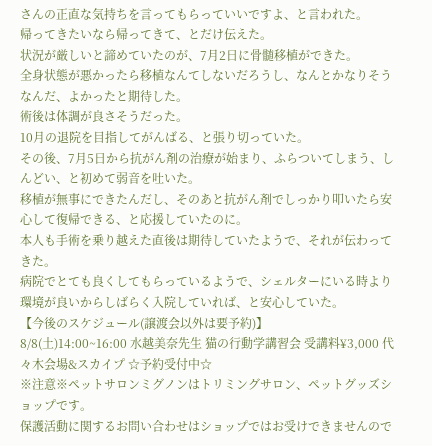さんの正直な気持ちを言ってもらっていいですよ、と言われた。
帰ってきたいなら帰ってきて、とだけ伝えた。
状況が厳しいと諦めていたのが、7月2日に骨髄移植ができた。
全身状態が悪かったら移植なんてしないだろうし、なんとかなりそうなんだ、よかったと期待した。
術後は体調が良さそうだった。
10月の退院を目指してがんばる、と張り切っていた。
その後、7月5日から抗がん剤の治療が始まり、ふらついてしまう、しんどい、と初めて弱音を吐いた。
移植が無事にできたんだし、そのあと抗がん剤でしっかり叩いたら安心して復帰できる、と応援していたのに。
本人も手術を乗り越えた直後は期待していたようで、それが伝わってきた。
病院でとても良くしてもらっているようで、シェルターにいる時より環境が良いからしばらく入院していれば、と安心していた。
【今後のスケジュール(譲渡会以外は要予約)】
8/8(土)14:00~16:00 水越美奈先生 猫の行動学講習会 受講料¥3,000 代々木会場&スカイプ ☆予約受付中☆
※注意※ペットサロンミグノンはトリミングサロン、ペットグッズショップです。
保護活動に関するお問い合わせはショップではお受けできませんので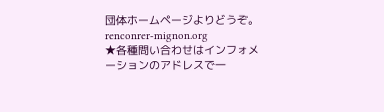団体ホームページよりどうぞ。
renconrer-mignon.org
★各種問い合わせはインフォメーションのアドレスで一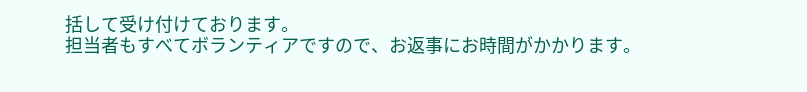括して受け付けております。
担当者もすべてボランティアですので、お返事にお時間がかかります。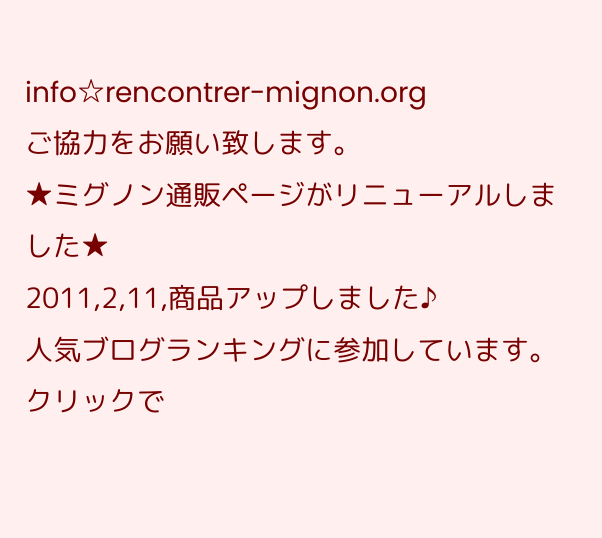info☆rencontrer-mignon.org
ご協力をお願い致します。
★ミグノン通販ページがリニューアルしました★
2011,2,11,商品アップしました♪
人気ブログランキングに参加しています。
クリックで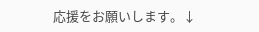応援をお願いします。↓